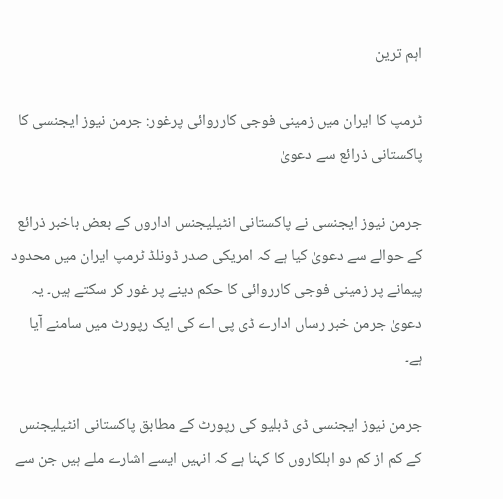اہم ترین

ٹرمپ کا ایران میں زمینی فوجی کارروائی پرغور: جرمن نیوز ایجنسی کا پاکستانی ذرائع سے دعویٰ

جرمن نیوز ایجنسی نے پاکستانی انٹیلیجنس اداروں کے بعض باخبر ذرائع کے حوالے سے دعویٰ کیا ہے کہ امریکی صدر ڈونلڈ ٹرمپ ایران میں محدود پیمانے پر زمینی فوجی کارروائی کا حکم دینے پر غور کر سکتے ہیں۔ یہ دعویٰ جرمن خبر رساں ادارے ڈی پی اے کی ایک رپورٹ میں سامنے آیا ہے۔

جرمن نیوز ایجنسی ڈی ڈبلیو کی رپورٹ کے مطابق پاکستانی انٹیلیجنس کے کم از کم دو اہلکاروں کا کہنا ہے کہ انہیں ایسے اشارے ملے ہیں جن سے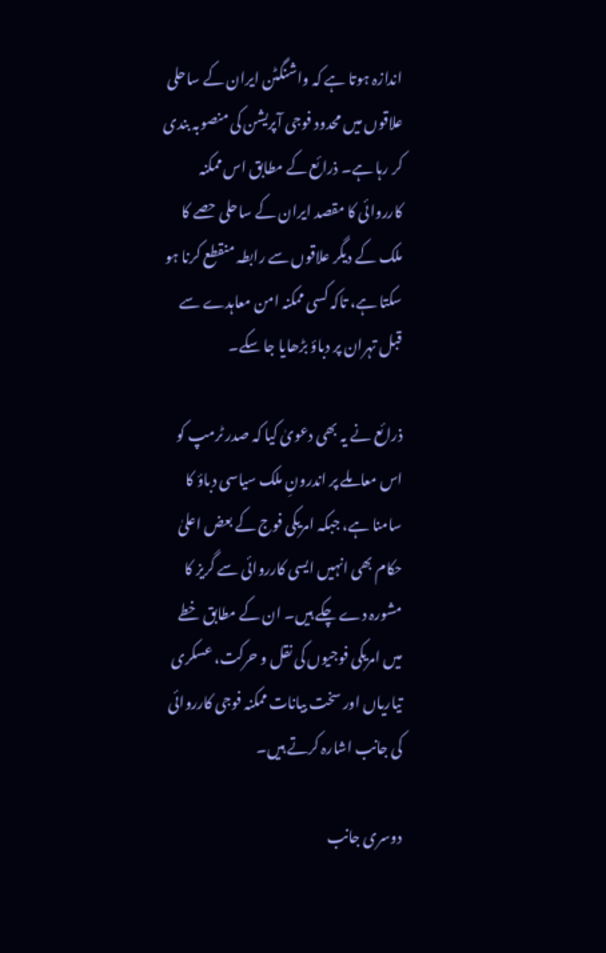اندازہ ہوتا ہے کہ واشنگٹن ایران کے ساحلی علاقوں میں محدود فوجی آپریشن کی منصوبہ بندی کر رہا ہے۔ ذرائع کے مطابق اس ممکنہ کارروائی کا مقصد ایران کے ساحلی حصے کا ملک کے دیگر علاقوں سے رابطہ منقطع کرنا ہو سکتا ہے، تاکہ کسی ممکنہ امن معاہدے سے قبل تہران پر دباؤ بڑھایا جا سکے۔

ذرائع نے یہ بھی دعویٰ کیا کہ صدر ٹرمپ کو اس معاملے پر اندرونِ ملک سیاسی دباؤ کا سامنا ہے، جبکہ امریکی فوج کے بعض اعلیٰ حکام بھی انہیں ایسی کارروائی سے گریز کا مشورہ دے چکے ہیں۔ ان کے مطابق خطے میں امریکی فوجیوں کی نقل و حرکت، عسکری تیاریاں اور سخت بیانات ممکنہ فوجی کارروائی کی جانب اشارہ کرتے ہیں۔

دوسری جانب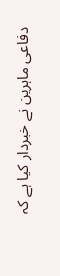دفاعی ماہرین نے خبردار کیا ہے کہ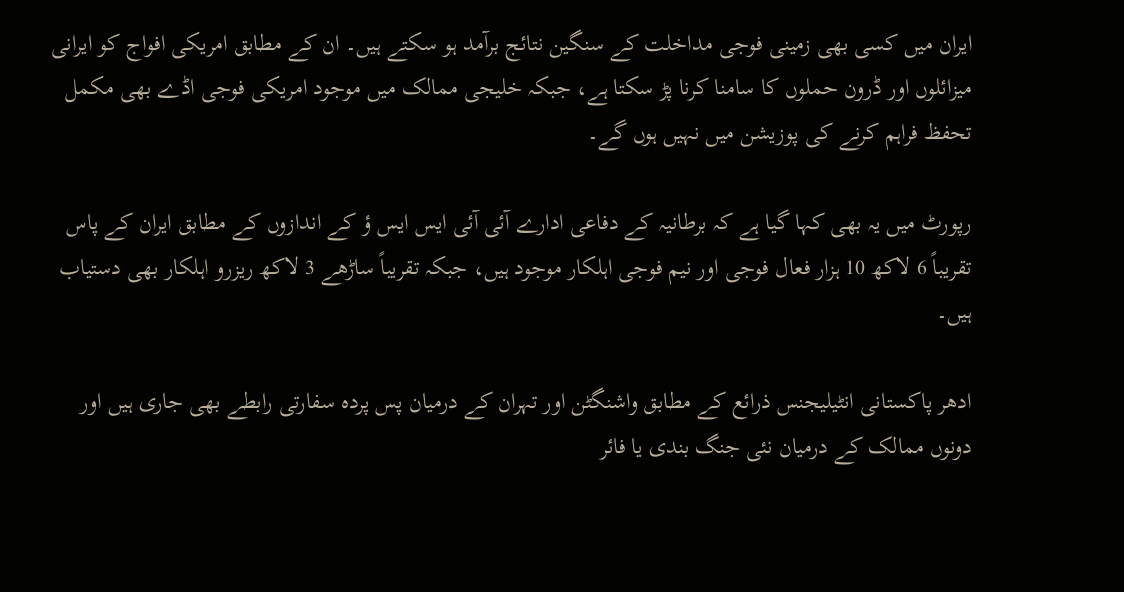ایران میں کسی بھی زمینی فوجی مداخلت کے سنگین نتائج برآمد ہو سکتے ہیں۔ ان کے مطابق امریکی افواج کو ایرانی میزائلوں اور ڈرون حملوں کا سامنا کرنا پڑ سکتا ہے، جبکہ خلیجی ممالک میں موجود امریکی فوجی اڈے بھی مکمل تحفظ فراہم کرنے کی پوزیشن میں نہیں ہوں گے۔

رپورٹ میں یہ بھی کہا گیا ہے کہ برطانیہ کے دفاعی ادارے آئی آئی ایس ایس ؤ کے اندازوں کے مطابق ایران کے پاس تقریباً 6 لاکھ 10 ہزار فعال فوجی اور نیم فوجی اہلکار موجود ہیں، جبکہ تقریباً ساڑھے 3 لاکھ ریزرو اہلکار بھی دستیاب ہیں۔

ادھر پاکستانی انٹیلیجنس ذرائع کے مطابق واشنگٹن اور تہران کے درمیان پس پردہ سفارتی رابطے بھی جاری ہیں اور دونوں ممالک کے درمیان نئی جنگ بندی یا فائر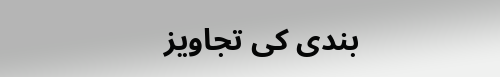بندی کی تجاویز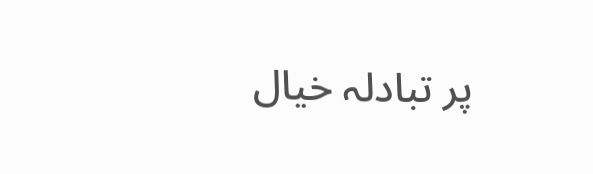پر تبادلہ خیال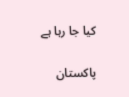کیا جا رہا ہے

پاکستان